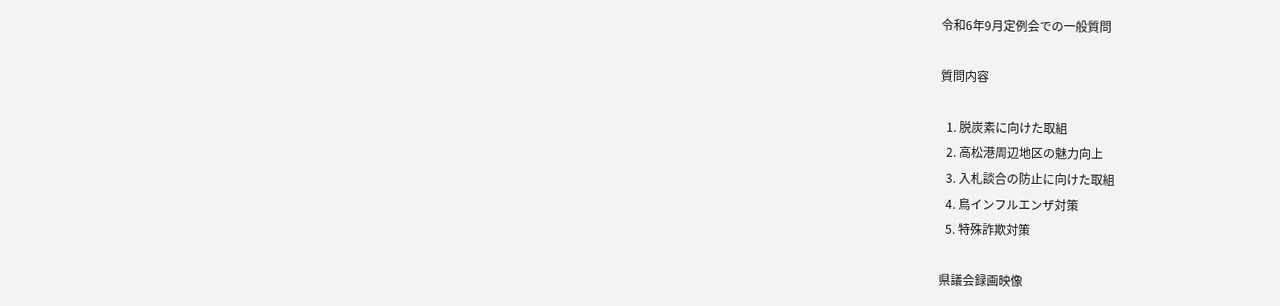令和6年9月定例会での一般質問

質問内容

  1. 脱炭素に向けた取組
  2. 高松港周辺地区の魅力向上
  3. 入札談合の防止に向けた取組
  4. 鳥インフルエンザ対策
  5. 特殊詐欺対策

県議会録画映像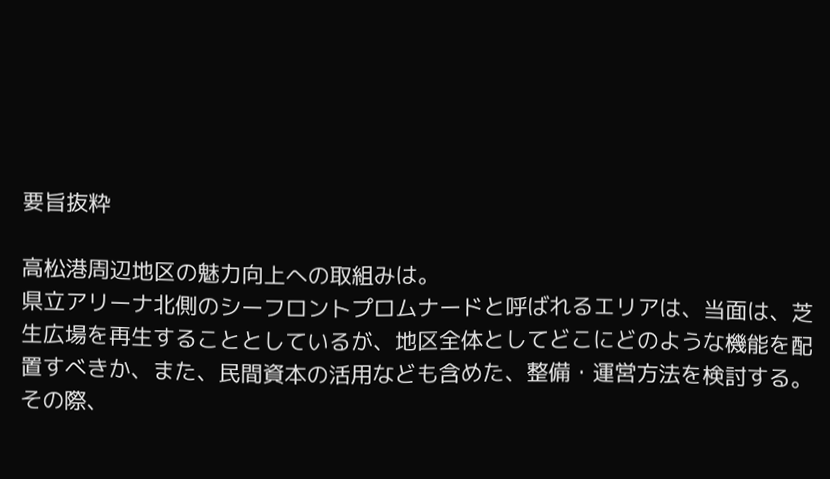要旨抜粋

高松港周辺地区の魅力向上への取組みは。
県立アリーナ北側のシーフロントプロムナードと呼ばれるエリアは、当面は、芝生広場を再生することとしているが、地区全体としてどこにどのような機能を配置すべきか、また、民間資本の活用なども含めた、整備・運営方法を検討する。その際、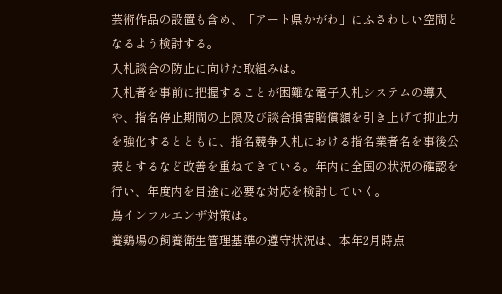芸術作品の設置も含め、「アート県かがわ」にふさわしい空間となるよう検討する。
入札談合の防止に向けた取組みは。
入札者を事前に把握することが困難な電子入札システムの導入や、指名停止期間の上限及び談合損害賠償額を引き上げて抑止力を強化するとともに、指名競争入札における指名業者名を事後公表とするなど改善を重ねてきている。年内に全国の状況の確認を行い、年度内を目途に必要な対応を検討していく。
鳥インフルエンザ対策は。
養鶏場の飼養衛生管理基準の遵守状況は、本年2月時点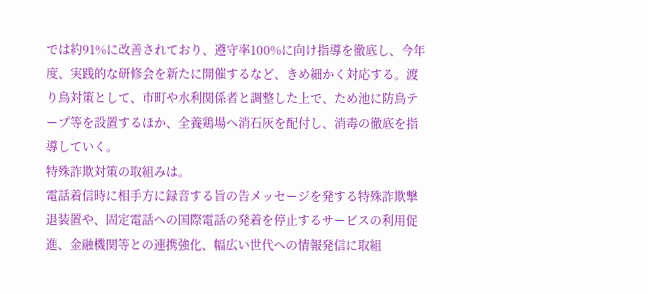では約91%に改善されており、遵守率100%に向け指導を徹底し、今年度、実践的な研修会を新たに開催するなど、きめ細かく対応する。渡り鳥対策として、市町や水利関係者と調整した上で、ため池に防鳥テープ等を設置するほか、全養鶏場へ消石灰を配付し、消毒の徹底を指導していく。
特殊詐欺対策の取組みは。
電話着信時に相手方に録音する旨の告メッセージを発する特殊詐欺撃退装置や、固定電話への国際電話の発着を停止するサービスの利用促進、金融機関等との連携強化、幅広い世代への情報発信に取組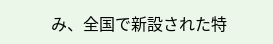み、全国で新設された特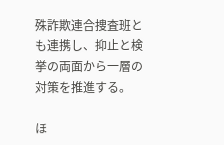殊詐欺連合捜査班とも連携し、抑止と検挙の両面から一層の対策を推進する。

ほ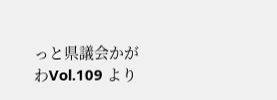っと県議会かがわVol.109 より